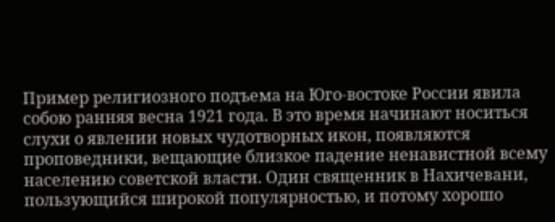Пример религиозного подъема на Юго-востоке России явила собою ранняя весна 1921 года. В это время начинают носиться слухи о явлении новых чудотворных икон, появляются проповедники, вещающие близкое падение ненавистной всему населению советской власти. Один священник в Нахичевани, пользующийся широкой популярностью, и потому хорошо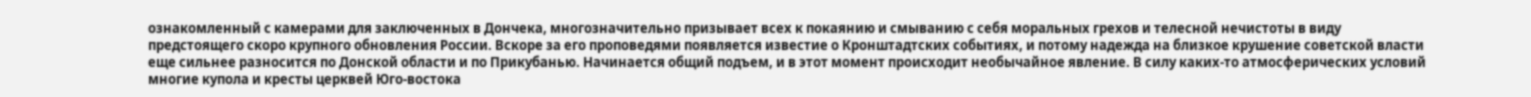ознакомленный с камерами для заключенных в Дончека, многозначительно призывает всех к покаянию и смыванию с себя моральных грехов и телесной нечистоты в виду предстоящего скоро крупного обновления России. Вскоре за его проповедями появляется известие о Кронштадтских событиях, и потому надежда на близкое крушение советской власти еще сильнее разносится по Донской области и по Прикубанью. Начинается общий подъем, и в этот момент происходит необычайное явление. В силу каких-то атмосферических условий многие купола и кресты церквей Юго-востока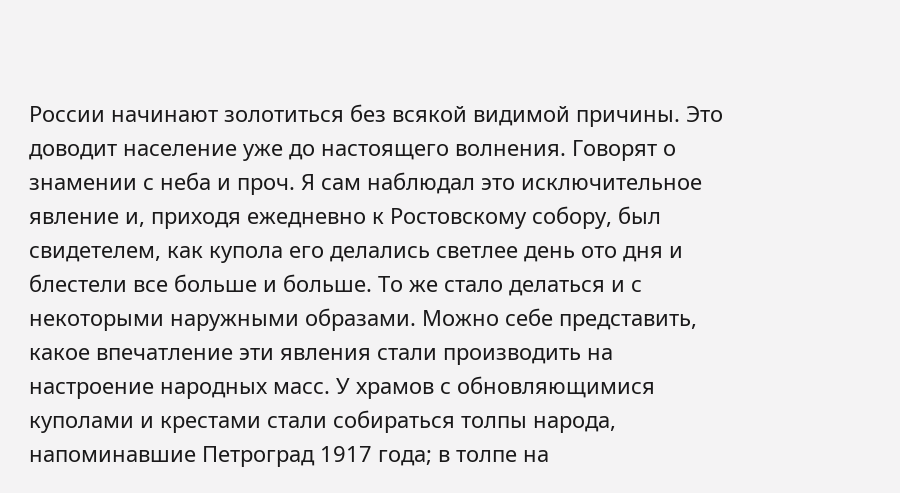России начинают золотиться без всякой видимой причины. Это доводит население уже до настоящего волнения. Говорят о знамении с неба и проч. Я сам наблюдал это исключительное явление и, приходя ежедневно к Ростовскому собору, был свидетелем, как купола его делались светлее день ото дня и блестели все больше и больше. То же стало делаться и с некоторыми наружными образами. Можно себе представить, какое впечатление эти явления стали производить на настроение народных масс. У храмов с обновляющимися куполами и крестами стали собираться толпы народа, напоминавшие Петроград 1917 года; в толпе на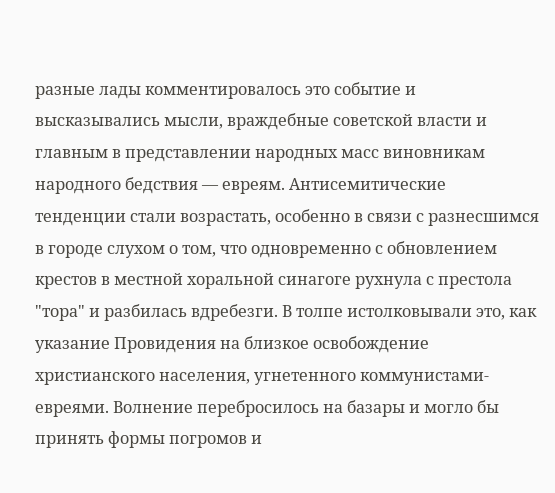разные лады комментировалось это событие и высказывались мысли, враждебные советской власти и главным в представлении народных масс виновникам народного бедствия — евреям. Антисемитические тенденции стали возрастать, особенно в связи с разнесшимся в городе слухом о том, что одновременно с обновлением крестов в местной хоральной синагоге рухнула с престола "тора" и разбилась вдребезги. В толпе истолковывали это, как указание Провидения на близкое освобождение христианского населения, угнетенного коммунистами-евреями. Волнение перебросилось на базары и могло бы принять формы погромов и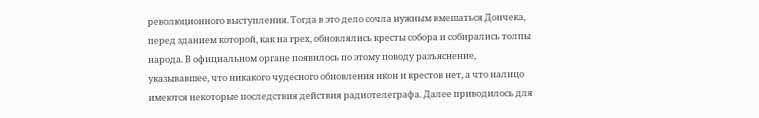революционного выступления. Тогда в это дело сочла нужным вмешаться Дончека, перед зданием которой, как на грех, обновлялись кресты собора и собирались толпы народа. В официальном органе появилось по этому поводу разъяснение, указывавшее, что никакого чудесного обновления икон и крестов нет, а что налицо имеются некоторые последствия действия радиотелеграфа. Далее приводилось для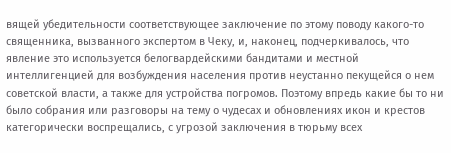вящей убедительности соответствующее заключение по этому поводу какого-то священника, вызванного экспертом в Чеку, и, наконец, подчеркивалось, что явление это используется белогвардейскими бандитами и местной интеллигенцией для возбуждения населения против неустанно пекущейся о нем советской власти, а также для устройства погромов. Поэтому впредь какие бы то ни было собрания или разговоры на тему о чудесах и обновлениях икон и крестов категорически воспрещались, с угрозой заключения в тюрьму всех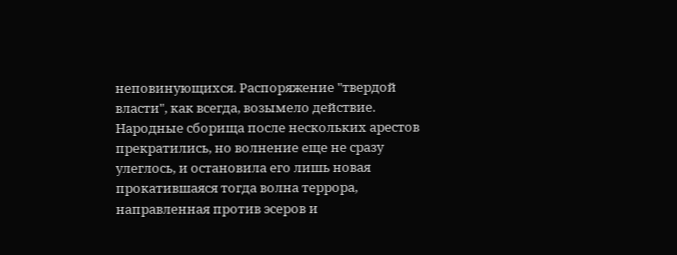неповинующихся. Распоряжение "твердой власти", как всегда, возымело действие. Народные сборища после нескольких арестов прекратились, но волнение еще не сразу улеглось, и остановила его лишь новая прокатившаяся тогда волна террора, направленная против эсеров и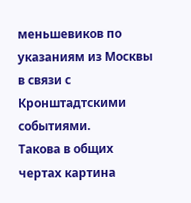меньшевиков по указаниям из Москвы в связи с Кронштадтскими событиями.
Такова в общих чертах картина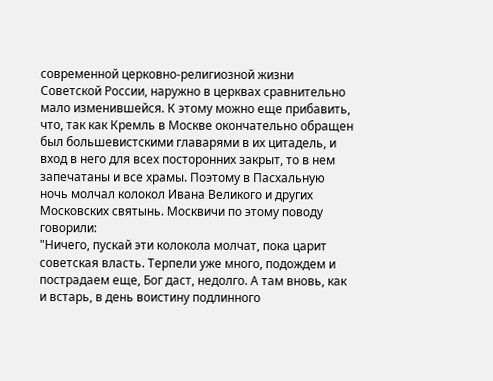современной церковно-религиозной жизни Советской России, наружно в церквах сравнительно мало изменившейся. К этому можно еще прибавить, что, так как Кремль в Москве окончательно обращен был большевистскими главарями в их цитадель, и вход в него для всех посторонних закрыт, то в нем запечатаны и все храмы. Поэтому в Пасхальную ночь молчал колокол Ивана Великого и других Московских святынь. Москвичи по этому поводу говорили:
"Ничего, пускай эти колокола молчат, пока царит советская власть. Терпели уже много, подождем и пострадаем еще, Бог даст, недолго. А там вновь, как и встарь, в день воистину подлинного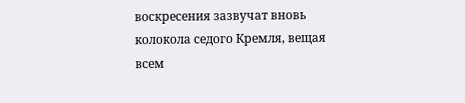воскресения зазвучат вновь колокола седого Кремля, вещая всем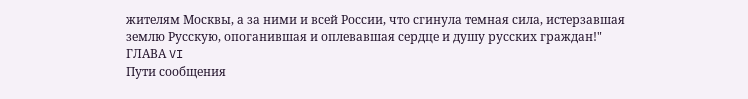жителям Москвы, а за ними и всей России, что сгинула темная сила, истерзавшая землю Русскую, опоганившая и оплевавшая сердце и душу русских граждан!"
ГЛАВА VI
Пути сообщения